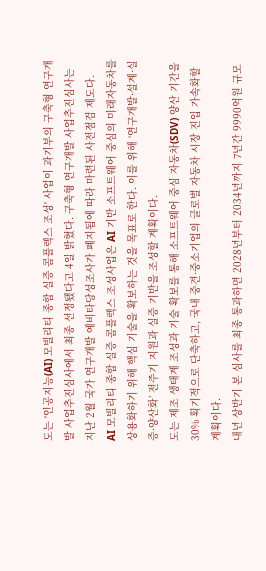도는 '인공지능(AI) 모빌리티 종합 실증 콤플렉스 조성' 사업이 과기부의 구축형 연구개발 사업추진심사에서 최종 선정됐다고 4일 밝혔다. 구축형 연구개발 사업추진심사는 지난 2월 국가 연구개발 예비타당성조사가 폐지됨에 따라 마련된 사전점검 제도다.
AI 모빌리티 종합 실증 콤플렉스 조성사업은 AI 기반 소프트웨어 중심의 미래자동차를 상용화하기 위해 핵심 기술을 확보하는 것을 목표로 한다. 이를 위해 ‘연구개발·설계·실증·양산화’ 전주기 지원과 실증 기반을 조성할 계획이다.
도는 제조 생태계 조성과 기술 확보를 통해 소프트웨어 중심 자동차(SDV) 양산 기간을 30% 획기적으로 단축하고, 국내 중견·중소기업의 글로벌 자동차 시장 진입 가속화할 계획이다.
내년 상반기 본 심사를 최종 통과하면 2028년부터 2034년까지 7년간 9990억원 규모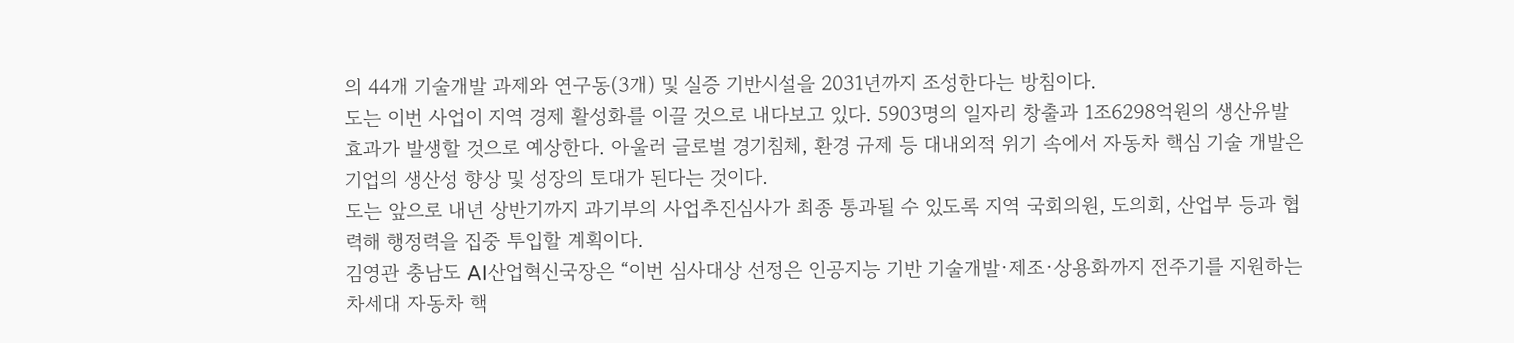의 44개 기술개발 과제와 연구동(3개) 및 실증 기반시설을 2031년까지 조성한다는 방침이다.
도는 이번 사업이 지역 경제 활성화를 이끌 것으로 내다보고 있다. 5903명의 일자리 창출과 1조6298억원의 생산유발 효과가 발생할 것으로 예상한다. 아울러 글로벌 경기침체, 환경 규제 등 대내외적 위기 속에서 자동차 핵심 기술 개발은 기업의 생산성 향상 및 성장의 토대가 된다는 것이다.
도는 앞으로 내년 상반기까지 과기부의 사업추진심사가 최종 통과될 수 있도록 지역 국회의원, 도의회, 산업부 등과 협력해 행정력을 집중 투입할 계획이다.
김영관 충남도 AI산업혁신국장은 “이번 심사대상 선정은 인공지능 기반 기술개발·제조·상용화까지 전주기를 지원하는 차세대 자동차 핵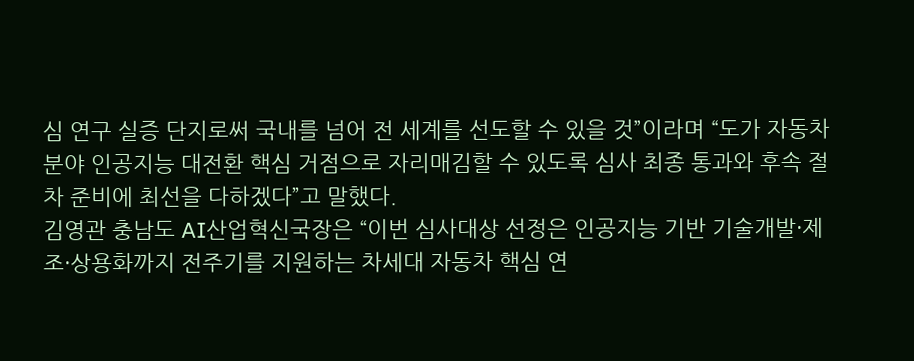심 연구 실증 단지로써 국내를 넘어 전 세계를 선도할 수 있을 것”이라며 “도가 자동차 분야 인공지능 대전환 핵심 거점으로 자리매김할 수 있도록 심사 최종 통과와 후속 절차 준비에 최선을 다하겠다”고 말했다.
김영관 충남도 AI산업혁신국장은 “이번 심사대상 선정은 인공지능 기반 기술개발·제조·상용화까지 전주기를 지원하는 차세대 자동차 핵심 연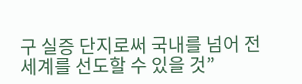구 실증 단지로써 국내를 넘어 전 세계를 선도할 수 있을 것”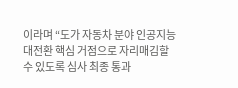이라며 “도가 자동차 분야 인공지능 대전환 핵심 거점으로 자리매김할 수 있도록 심사 최종 통과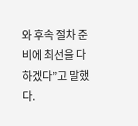와 후속 절차 준비에 최선을 다하겠다”고 말했다.